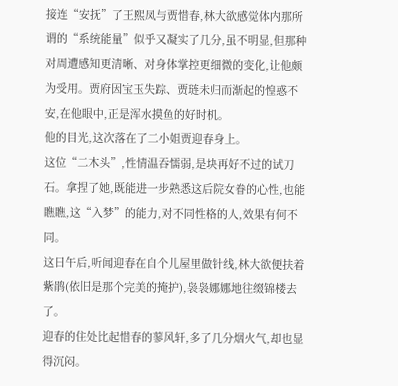接连“安抚”了王熙凤与贾惜春,林大欲感觉体内那所谓的“系统能量”似乎又凝实了几分,虽不明显,但那种对周遭感知更清晰、对身体掌控更细微的变化,让他颇为受用。贾府因宝玉失踪、贾琏未归而渐起的惶惑不安,在他眼中,正是浑水摸鱼的好时机。
他的目光,这次落在了二小姐贾迎春身上。
这位“二木头”,性情温吞懦弱,是块再好不过的试刀石。拿捏了她,既能进一步熟悉这后院女眷的心性,也能瞧瞧,这“入梦”的能力,对不同性格的人,效果有何不同。
这日午后,听闻迎春在自个儿屋里做针线,林大欲便扶着紫鹃(依旧是那个完美的掩护),袅袅娜娜地往缀锦楼去了。
迎春的住处比起惜春的蓼风轩,多了几分烟火气,却也显得沉闷。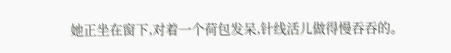她正坐在窗下,对着一个荷包发呆,针线活儿做得慢吞吞的。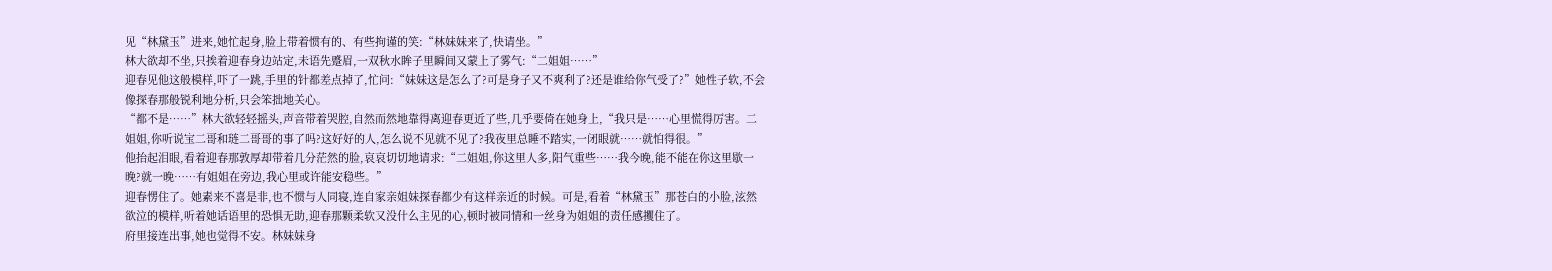见“林黛玉”进来,她忙起身,脸上带着惯有的、有些拘谨的笑:“林妹妹来了,快请坐。”
林大欲却不坐,只挨着迎春身边站定,未语先蹙眉,一双秋水眸子里瞬间又蒙上了雾气:“二姐姐……”
迎春见他这般模样,吓了一跳,手里的针都差点掉了,忙问:“妹妹这是怎么了?可是身子又不爽利了?还是谁给你气受了?”她性子软,不会像探春那般锐利地分析,只会笨拙地关心。
“都不是……”林大欲轻轻摇头,声音带着哭腔,自然而然地靠得离迎春更近了些,几乎要倚在她身上,“我只是……心里慌得厉害。二姐姐,你听说宝二哥和琏二哥哥的事了吗?这好好的人,怎么说不见就不见了?我夜里总睡不踏实,一闭眼就……就怕得很。”
他抬起泪眼,看着迎春那敦厚却带着几分茫然的脸,哀哀切切地请求:“二姐姐,你这里人多,阳气重些……我今晚,能不能在你这里歇一晚?就一晚……有姐姐在旁边,我心里或许能安稳些。”
迎春愣住了。她素来不喜是非,也不惯与人同寝,连自家亲姐妹探春都少有这样亲近的时候。可是,看着“林黛玉”那苍白的小脸,泫然欲泣的模样,听着她话语里的恐惧无助,迎春那颗柔软又没什么主见的心,顿时被同情和一丝身为姐姐的责任感攫住了。
府里接连出事,她也觉得不安。林妹妹身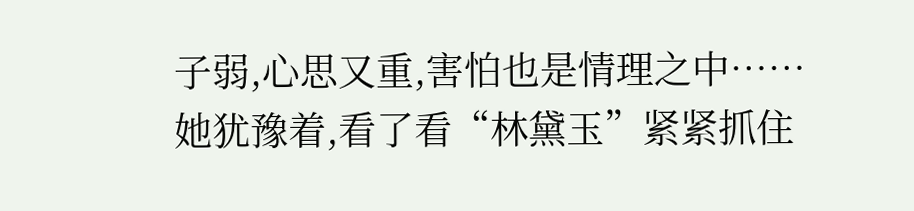子弱,心思又重,害怕也是情理之中……
她犹豫着,看了看“林黛玉”紧紧抓住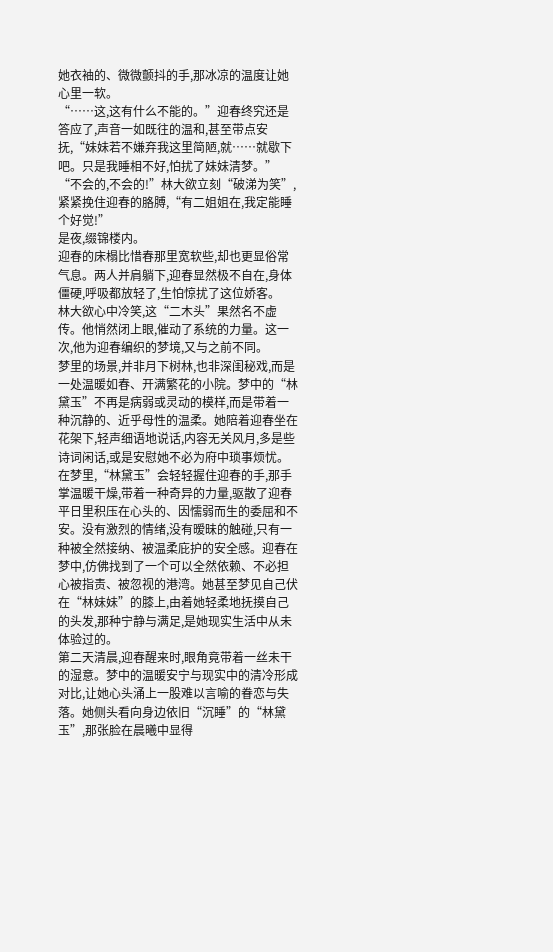她衣袖的、微微颤抖的手,那冰凉的温度让她心里一软。
“……这,这有什么不能的。”迎春终究还是答应了,声音一如既往的温和,甚至带点安抚,“妹妹若不嫌弃我这里简陋,就……就歇下吧。只是我睡相不好,怕扰了妹妹清梦。”
“不会的,不会的!”林大欲立刻“破涕为笑”,紧紧挽住迎春的胳膊,“有二姐姐在,我定能睡个好觉!”
是夜,缀锦楼内。
迎春的床榻比惜春那里宽软些,却也更显俗常气息。两人并肩躺下,迎春显然极不自在,身体僵硬,呼吸都放轻了,生怕惊扰了这位娇客。
林大欲心中冷笑,这“二木头”果然名不虚传。他悄然闭上眼,催动了系统的力量。这一次,他为迎春编织的梦境,又与之前不同。
梦里的场景,并非月下树林,也非深闺秘戏,而是一处温暖如春、开满繁花的小院。梦中的“林黛玉”不再是病弱或灵动的模样,而是带着一种沉静的、近乎母性的温柔。她陪着迎春坐在花架下,轻声细语地说话,内容无关风月,多是些诗词闲话,或是安慰她不必为府中琐事烦忧。
在梦里,“林黛玉”会轻轻握住迎春的手,那手掌温暖干燥,带着一种奇异的力量,驱散了迎春平日里积压在心头的、因懦弱而生的委屈和不安。没有激烈的情绪,没有暧昧的触碰,只有一种被全然接纳、被温柔庇护的安全感。迎春在梦中,仿佛找到了一个可以全然依赖、不必担心被指责、被忽视的港湾。她甚至梦见自己伏在“林妹妹”的膝上,由着她轻柔地抚摸自己的头发,那种宁静与满足,是她现实生活中从未体验过的。
第二天清晨,迎春醒来时,眼角竟带着一丝未干的湿意。梦中的温暖安宁与现实中的清冷形成对比,让她心头涌上一股难以言喻的眷恋与失落。她侧头看向身边依旧“沉睡”的“林黛玉”,那张脸在晨曦中显得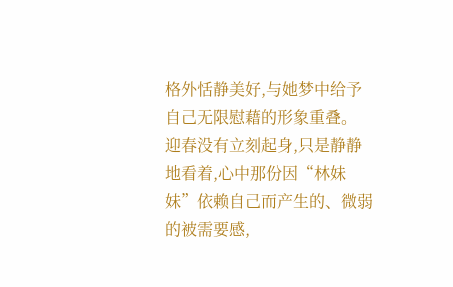格外恬静美好,与她梦中给予自己无限慰藉的形象重叠。
迎春没有立刻起身,只是静静地看着,心中那份因“林妹妹”依赖自己而产生的、微弱的被需要感,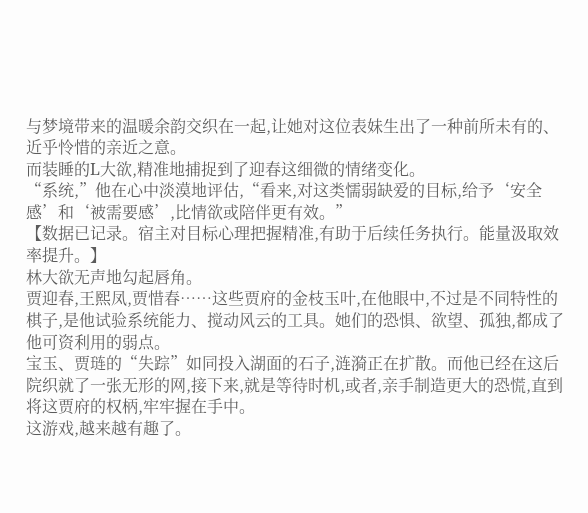与梦境带来的温暖余韵交织在一起,让她对这位表妹生出了一种前所未有的、近乎怜惜的亲近之意。
而装睡的L大欲,精准地捕捉到了迎春这细微的情绪变化。
“系统,”他在心中淡漠地评估,“看来,对这类懦弱缺爱的目标,给予‘安全感’和‘被需要感’,比情欲或陪伴更有效。”
【数据已记录。宿主对目标心理把握精准,有助于后续任务执行。能量汲取效率提升。】
林大欲无声地勾起唇角。
贾迎春,王熙凤,贾惜春……这些贾府的金枝玉叶,在他眼中,不过是不同特性的棋子,是他试验系统能力、搅动风云的工具。她们的恐惧、欲望、孤独,都成了他可资利用的弱点。
宝玉、贾琏的“失踪”如同投入湖面的石子,涟漪正在扩散。而他已经在这后院织就了一张无形的网,接下来,就是等待时机,或者,亲手制造更大的恐慌,直到将这贾府的权柄,牢牢握在手中。
这游戏,越来越有趣了。